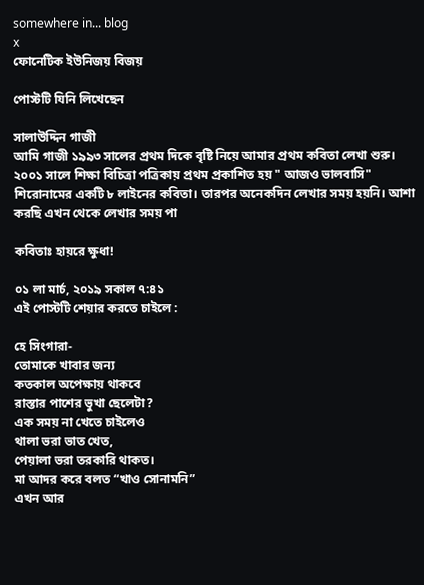somewhere in... blog
x
ফোনেটিক ইউনিজয় বিজয়

পোস্টটি যিনি লিখেছেন

সালাউদ্দিন গাজী
আমি গাজী ১৯৯৩ সালের প্রথম দিকে বৃষ্টি নিয়ে আমার প্রথম কবিতা লেখা শুরু। ২০০১ সালে শিক্ষা বিচিত্রা পত্রিকায় প্রথম প্রকাশিত হয় " আজও ভালবাসি" শিরোনামের একটি ৮ লাইনের কবিতা। তারপর অনেকদিন লেখার সময় হয়নি। আশা করছি এখন থেকে লেখার সময় পা

কবিতাঃ হায়রে ক্ষুধা!

০১ লা মার্চ, ২০১৯ সকাল ৭:৪১
এই পোস্টটি শেয়ার করতে চাইলে :

হে সিংগারা-
তোমাকে খাবার জন্য
কতকাল অপেক্ষায় থাকবে
রাস্তার পাশের ভুখা ছেলেটা?
এক সময় না খেতে চাইলেও
থালা ভরা ভাত খেত,
পেয়ালা ভরা তরকারি থাকত।
মা আদর করে বলত “খাও সোনামনি”
এখন আর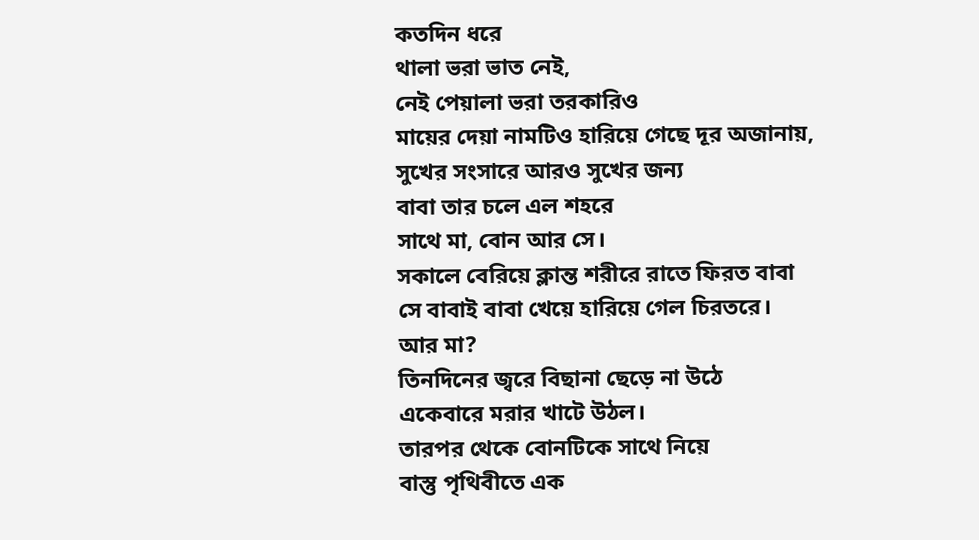কতদিন ধরে
থালা ভরা ভাত নেই,
নেই পেয়ালা ভরা তরকারিও
মায়ের দেয়া নামটিও হারিয়ে গেছে দূর অজানায়,
সুখের সংসারে আরও সুখের জন্য
বাবা তার চলে এল শহরে
সাথে মা, বোন আর সে।
সকালে বেরিয়ে ক্লান্ত শরীরে রাতে ফিরত বাবা
সে বাবাই বাবা খেয়ে হারিয়ে গেল চিরতরে।
আর মা?
তিনদিনের জ্বরে বিছানা ছেড়ে না উঠে
একেবারে মরার খাটে উঠল।
তারপর থেকে বোনটিকে সাথে নিয়ে
বাস্তু পৃথিবীতে এক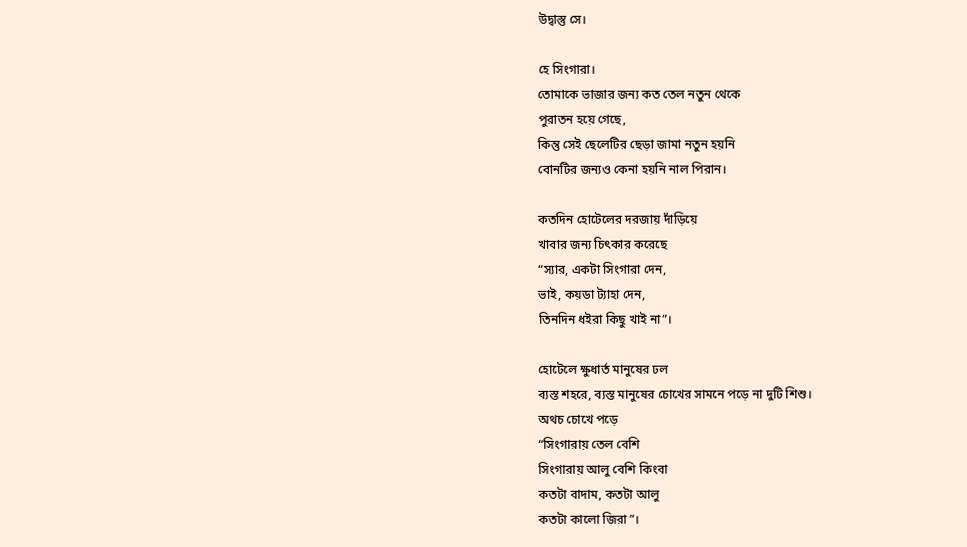উদ্বাস্তু সে।

হে সিংগারা।
তোমাকে ভাজার জন্য কত তেল নতুন থেকে
পুরাতন হয়ে গেছে,
কিন্তু সেই ছেলেটির ছেড়া জামা নতুন হয়নি
বোনটির জন্যও কেনা হয়নি নাল পিরান।

কতদিন হোটেলের দরজায় দাঁড়িয়ে
খাবার জন্য চিৎকার করেছে
“স্যার, একটা সিংগারা দেন,
ভাই, কয়ডা ট্যাহা দেন,
তিনদিন ধইরা কিছু খাই না”।

হোটেলে ক্ষুধার্ত মানুষের ঢল
ব্যস্ত শহরে, ব্যস্ত মানুষের চোখের সামনে পড়ে না দুটি শিশু।
অথচ চোখে পড়ে
“সিংগারায় তেল বেশি
সিংগারায় আলু বেশি কিংবা
কতটা বাদাম, কতটা আলু
কতটা কালো জিরা”।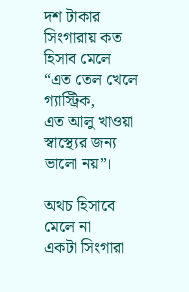দশ টাকার সিংগারায় কত হিসাব মেলে
“এত তেল খেলে গ্যাস্ট্রিক,
এত আলু খাওয়া স্বাস্থ্যের জন্য ভালো নয়”।

অথচ হিসাবে মেলে না
একটা সিংগারা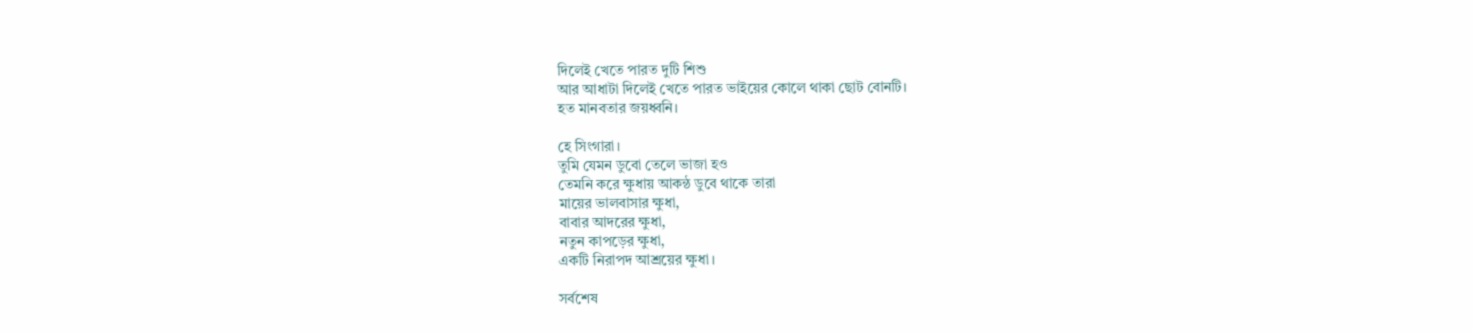দিলেই খেতে পারত দুটি শিশু
আর আধাটা দিলেই খেতে পারত ভাইয়ের কোলে থাকা ছোট বোনটি।
হত মানবতার জয়ধ্বনি।

হে সিংগারা।
তুমি যেমন ডুবো তেলে ভাজা হও
তেমনি করে ক্ষুধায় আকন্ঠ ডুবে থাকে তারা
মায়ের ভালবাসার ক্ষুধা,
বাবার আদরের ক্ষুধা,
নতুন কাপড়ের ক্ষুধা,
একটি নিরাপদ আশ্রয়ের ক্ষুধা।

সর্বশেষ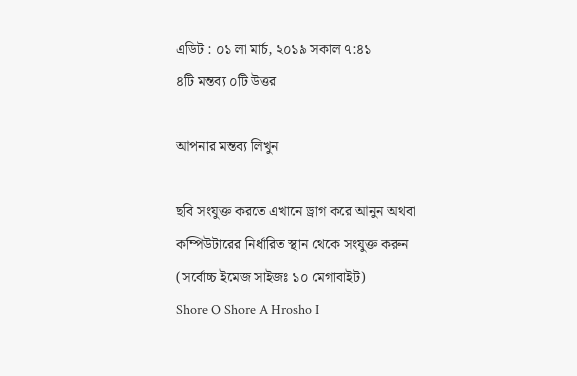এডিট : ০১ লা মার্চ, ২০১৯ সকাল ৭:৪১
৪টি মন্তব্য ০টি উত্তর

আপনার মন্তব্য লিখুন

ছবি সংযুক্ত করতে এখানে ড্রাগ করে আনুন অথবা কম্পিউটারের নির্ধারিত স্থান থেকে সংযুক্ত করুন (সর্বোচ্চ ইমেজ সাইজঃ ১০ মেগাবাইট)
Shore O Shore A Hrosho I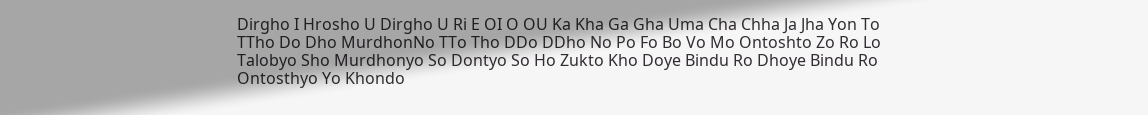Dirgho I Hrosho U Dirgho U Ri E OI O OU Ka Kha Ga Gha Uma Cha Chha Ja Jha Yon To TTho Do Dho MurdhonNo TTo Tho DDo DDho No Po Fo Bo Vo Mo Ontoshto Zo Ro Lo Talobyo Sho Murdhonyo So Dontyo So Ho Zukto Kho Doye Bindu Ro Dhoye Bindu Ro Ontosthyo Yo Khondo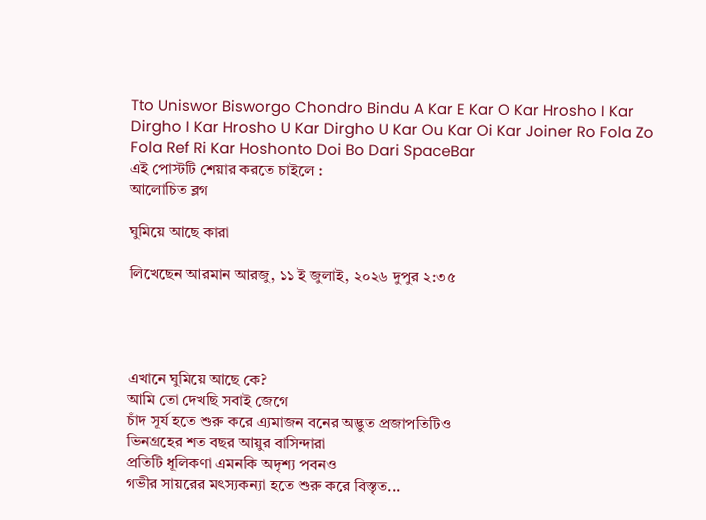Tto Uniswor Bisworgo Chondro Bindu A Kar E Kar O Kar Hrosho I Kar Dirgho I Kar Hrosho U Kar Dirgho U Kar Ou Kar Oi Kar Joiner Ro Fola Zo Fola Ref Ri Kar Hoshonto Doi Bo Dari SpaceBar
এই পোস্টটি শেয়ার করতে চাইলে :
আলোচিত ব্লগ

ঘুমিয়ে আছে কারা

লিখেছেন আরমান আরজু, ১১ ই জুলাই, ২০২৬ দুপুর ২:৩৫




এখানে ঘুমিয়ে আছে কে?
আমি তো দেখছি সবাই জেগে
চাঁদ সূর্য হতে শুরু করে এ্যমাজন বনের অদ্ভুত প্রজাপতিটিও
ভিনগ্রহের শত বছর আয়ুর বাসিন্দারা
প্রতিটি ধূলিকণা এমনকি অদৃশ্য পবনও
গভীর সায়রের মৎস্যকন্যা হতে শুরু করে বিস্তৃত...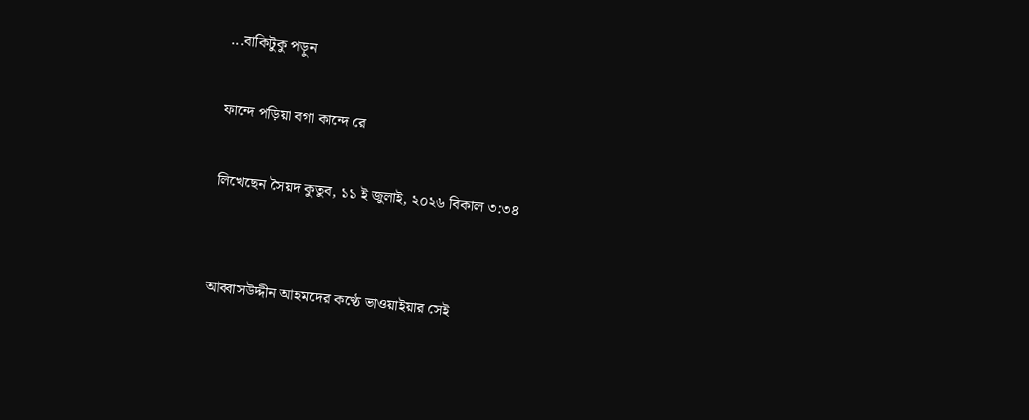...বাকিটুকু পড়ুন

ফান্দে পড়িয়া বগা কান্দে রে

লিখেছেন সৈয়দ কুতুব, ১১ ই জুলাই, ২০২৬ বিকাল ৩:৩৪


আব্বাসউদ্দীন আহমদের কণ্ঠে ভাওয়াইয়ার সেই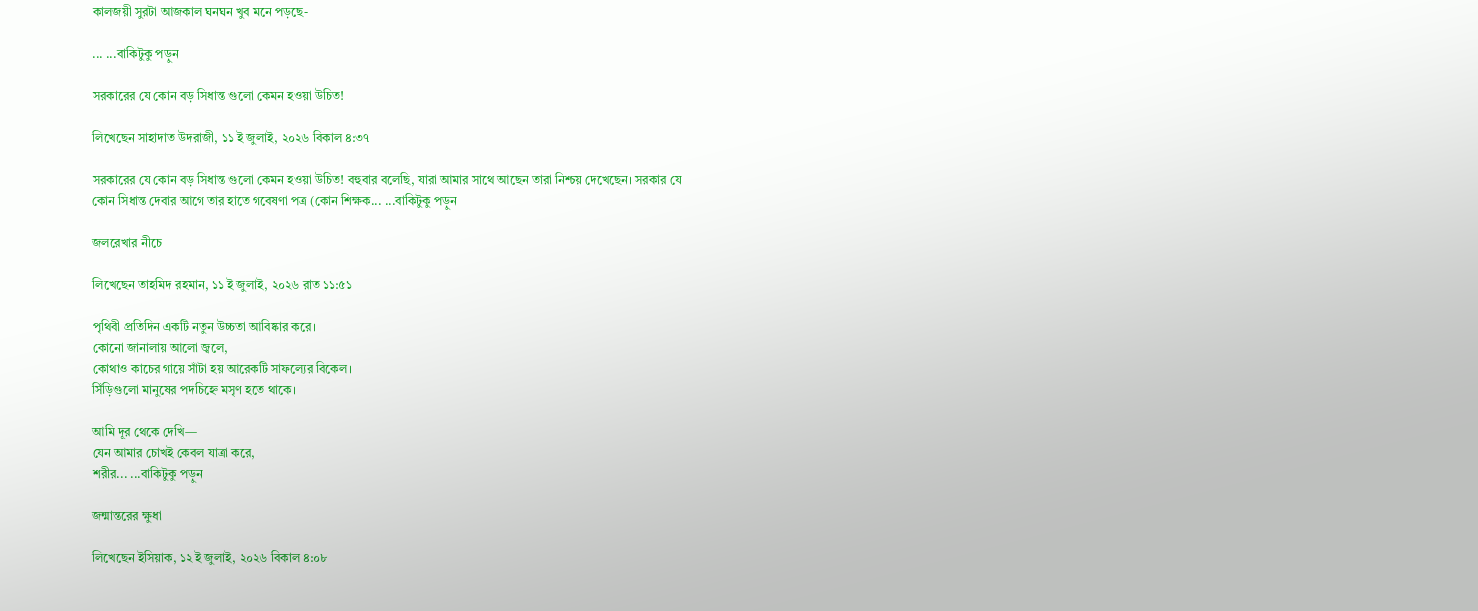কালজয়ী সুরটা আজকাল ঘনঘন খুব মনে পড়ছে-

... ...বাকিটুকু পড়ুন

সরকারের যে কোন বড় সিধান্ত গুলো কেমন হওয়া উচিত!

লিখেছেন সাহাদাত উদরাজী, ১১ ই জুলাই, ২০২৬ বিকাল ৪:৩৭

সরকারের যে কোন বড় সিধান্ত গুলো কেমন হওয়া উচিত! বহুবার বলেছি, যারা আমার সাথে আছেন তারা নিশ্চয় দেখেছেন। সরকার যে কোন সিধান্ত দেবার আগে তার হাতে গবেষণা পত্র (কোন শিক্ষক... ...বাকিটুকু পড়ুন

জলরেখার নীচে

লিখেছেন তাহমিদ রহমান, ১১ ই জুলাই, ২০২৬ রাত ১১:৫১

পৃথিবী প্রতিদিন একটি নতুন উচ্চতা আবিষ্কার করে।
কোনো জানালায় আলো জ্বলে,
কোথাও কাচের গায়ে সাঁটা হয় আরেকটি সাফল্যের বিকেল।
সিঁড়িগুলো মানুষের পদচিহ্নে মসৃণ হতে থাকে।

আমি দূর থেকে দেখি—
যেন আমার চোখই কেবল যাত্রা করে,
শরীর... ...বাকিটুকু পড়ুন

জন্মান্তরের ক্ষুধা

লিখেছেন ইসিয়াক, ১২ ই জুলাই, ২০২৬ বিকাল ৪:০৮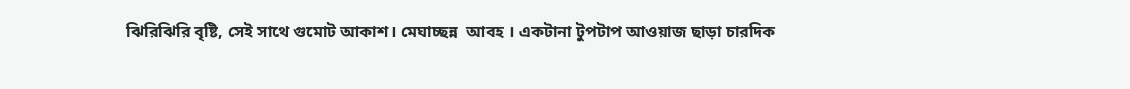ঝিরিঝিরি বৃষ্টি, সেই সাথে গুমোট আকাশ। মেঘাচ্ছন্ন  আবহ । একটানা টুপটাপ আওয়াজ ছাড়া চারদিক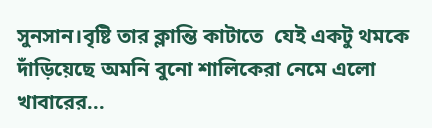সুনসান।বৃষ্টি তার ক্লান্তি কাটাতে  যেই একটু থমকে দাঁড়িয়েছে অমনি বুনো শালিকেরা নেমে এলো খাবারের...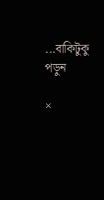...বাকিটুকু পড়ুন

×